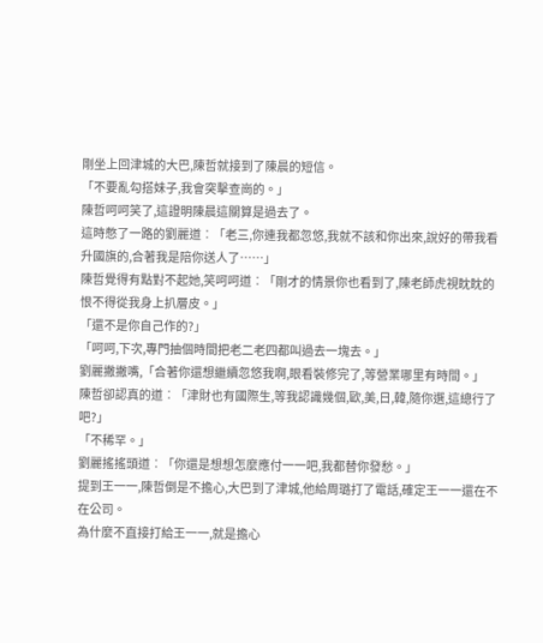剛坐上回津城的大巴,陳哲就接到了陳晨的短信。
「不要亂勾搭妹子,我會突擊查崗的。」
陳哲呵呵笑了,這證明陳晨這關算是過去了。
這時憋了一路的劉麗道︰「老三,你連我都忽悠,我就不該和你出來,說好的帶我看升國旗的,合著我是陪你送人了……」
陳哲覺得有點對不起她,笑呵呵道︰「剛才的情景你也看到了,陳老師虎視眈眈的恨不得從我身上扒層皮。」
「還不是你自己作的?」
「呵呵,下次,專門抽個時間把老二老四都叫過去一塊去。」
劉麗撇撇嘴,「合著你還想繼續忽悠我啊,眼看裝修完了,等營業哪里有時間。」
陳哲卻認真的道︰「津財也有國際生,等我認識幾個,歐,美,日,韓,隨你選,這總行了吧?」
「不稀罕。」
劉麗搖搖頭道︰「你還是想想怎麼應付一一吧,我都替你發愁。」
提到王一一,陳哲倒是不擔心,大巴到了津城,他給周璐打了電話,確定王一一還在不在公司。
為什麼不直接打給王一一,就是擔心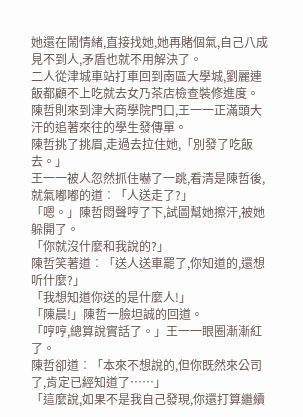她還在鬧情緒,直接找她,她再賭個氣,自己八成見不到人,矛盾也就不用解決了。
二人從津城車站打車回到南區大學城,劉麗連飯都顧不上吃就去女乃茶店檢查裝修進度。
陳哲則來到津大商學院門口,王一一正滿頭大汗的追著來往的學生發傳單。
陳哲挑了挑眉,走過去拉住她,「別發了吃飯去。」
王一一被人忽然抓住嚇了一跳,看清是陳哲後,就氣嘟嘟的道︰「人送走了?」
「嗯。」陳哲悶聲哼了下,試圖幫她擦汗,被她躲開了。
「你就沒什麼和我說的?」
陳哲笑著道︰「送人送車罷了,你知道的,還想听什麼?」
「我想知道你送的是什麼人!」
「陳晨!」陳哲一臉坦誠的回道。
「哼哼,總算說實話了。」王一一眼圈漸漸紅了。
陳哲卻道︰「本來不想說的,但你既然來公司了,肯定已經知道了……」
「這麼說,如果不是我自己發現,你還打算繼續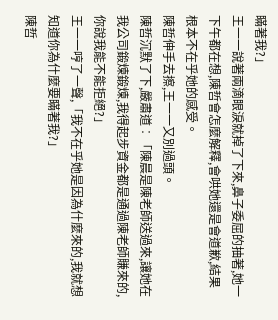瞞著我?」
王一一說著兩滴眼淚就掉了下來,鼻子委屈的抽著,她一下午都在想,陳哲會怎麼解釋,會哄她還是會道歉,結果根本不在乎她的感受。
陳哲伸手去擦,王一一又別過頭。
陳哲沉默了下,嚴肅道︰「陳晨是陳老師送過來,讓她在我公司鍛煉鍛煉,我得起步資金都是通過陳老師賺來的,你說我能不能拒絕?」
王一一哼了一聲,「我不在乎她是因為什麼來的,我就想知道你為什麼要瞞著我?」
陳哲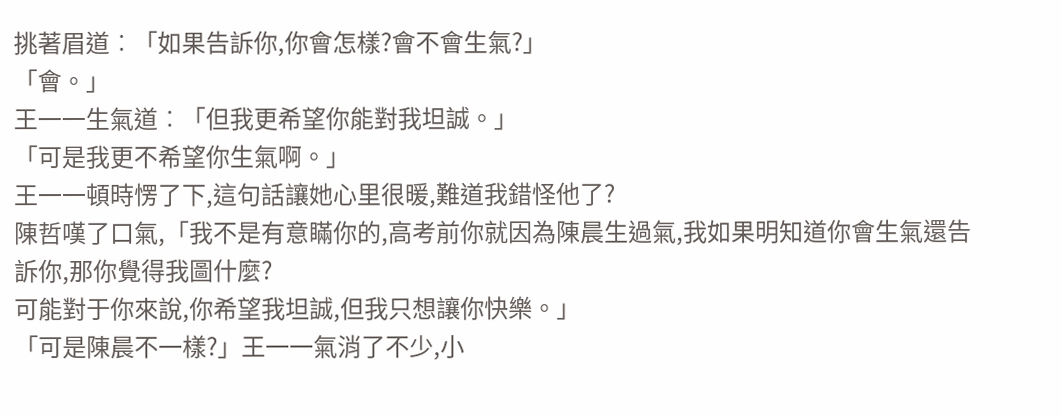挑著眉道︰「如果告訴你,你會怎樣?會不會生氣?」
「會。」
王一一生氣道︰「但我更希望你能對我坦誠。」
「可是我更不希望你生氣啊。」
王一一頓時愣了下,這句話讓她心里很暖,難道我錯怪他了?
陳哲嘆了口氣,「我不是有意瞞你的,高考前你就因為陳晨生過氣,我如果明知道你會生氣還告訴你,那你覺得我圖什麼?
可能對于你來說,你希望我坦誠,但我只想讓你快樂。」
「可是陳晨不一樣?」王一一氣消了不少,小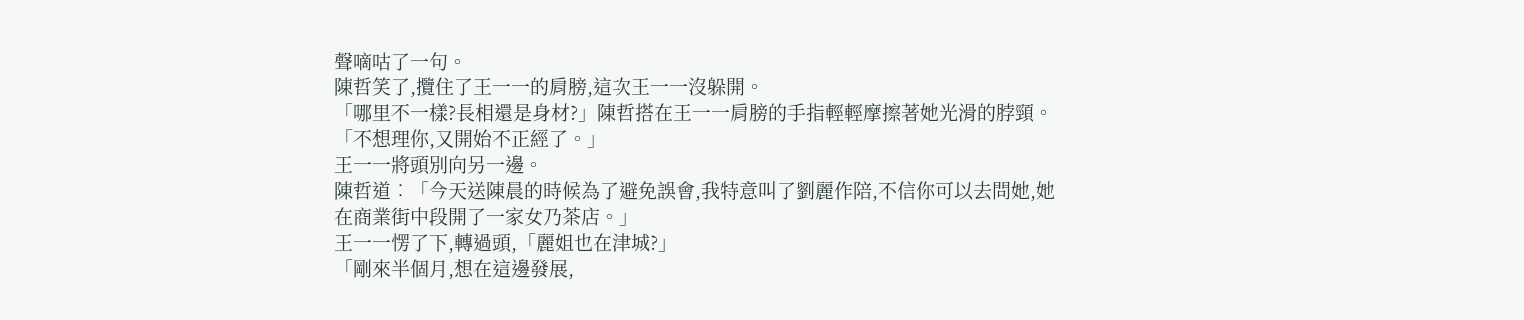聲嘀咕了一句。
陳哲笑了,攬住了王一一的肩膀,這次王一一沒躲開。
「哪里不一樣?長相還是身材?」陳哲搭在王一一肩膀的手指輕輕摩擦著她光滑的脖頸。
「不想理你,又開始不正經了。」
王一一將頭別向另一邊。
陳哲道︰「今天送陳晨的時候為了避免誤會,我特意叫了劉麗作陪,不信你可以去問她,她在商業街中段開了一家女乃茶店。」
王一一愣了下,轉過頭,「麗姐也在津城?」
「剛來半個月,想在這邊發展,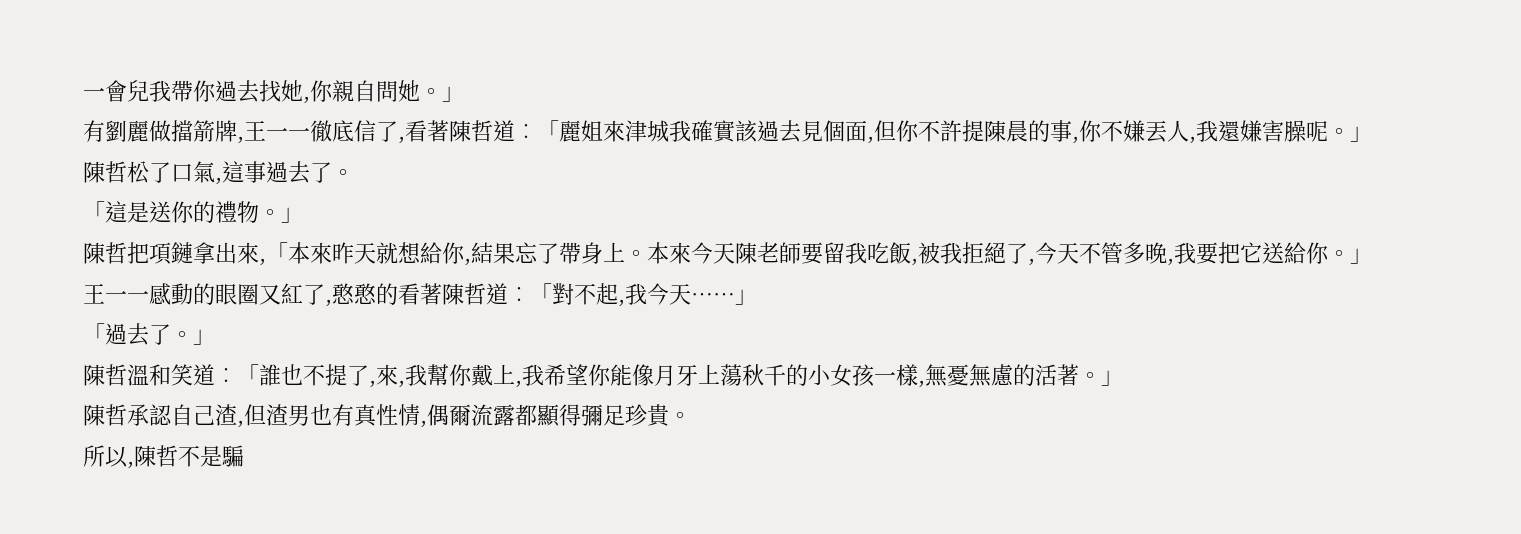一會兒我帶你過去找她,你親自問她。」
有劉麗做擋箭牌,王一一徹底信了,看著陳哲道︰「麗姐來津城我確實該過去見個面,但你不許提陳晨的事,你不嫌丟人,我還嫌害臊呢。」
陳哲松了口氣,這事過去了。
「這是送你的禮物。」
陳哲把項鏈拿出來,「本來昨天就想給你,結果忘了帶身上。本來今天陳老師要留我吃飯,被我拒絕了,今天不管多晚,我要把它送給你。」
王一一感動的眼圈又紅了,憨憨的看著陳哲道︰「對不起,我今天……」
「過去了。」
陳哲溫和笑道︰「誰也不提了,來,我幫你戴上,我希望你能像月牙上蕩秋千的小女孩一樣,無憂無慮的活著。」
陳哲承認自己渣,但渣男也有真性情,偶爾流露都顯得彌足珍貴。
所以,陳哲不是騙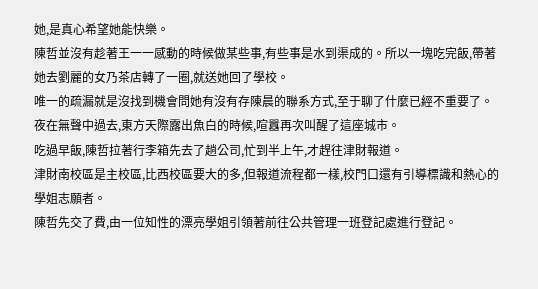她,是真心希望她能快樂。
陳哲並沒有趁著王一一感動的時候做某些事,有些事是水到渠成的。所以一塊吃完飯,帶著她去劉麗的女乃茶店轉了一圈,就送她回了學校。
唯一的疏漏就是沒找到機會問她有沒有存陳晨的聯系方式,至于聊了什麼已經不重要了。
夜在無聲中過去,東方天際露出魚白的時候,喧囂再次叫醒了這座城市。
吃過早飯,陳哲拉著行李箱先去了趟公司,忙到半上午,才趕往津財報道。
津財南校區是主校區,比西校區要大的多,但報道流程都一樣,校門口還有引導標識和熱心的學姐志願者。
陳哲先交了費,由一位知性的漂亮學姐引領著前往公共管理一班登記處進行登記。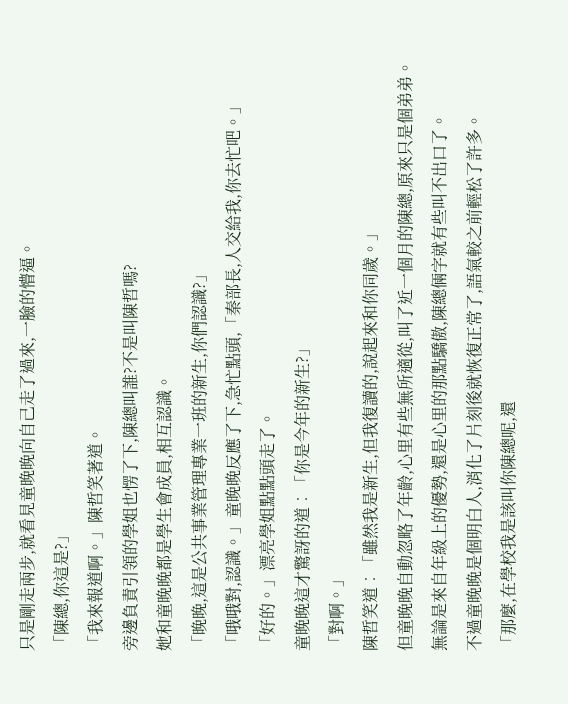只是剛走兩步,就看見童晚晚向自己走了過來,一臉的懵逼。
「陳總,你這是?」
「我來報道啊。」陳哲笑著道。
旁邊負責引領的學姐也愣了下,陳總叫誰?不是叫陳哲嗎?
她和童晚晚都是學生會成員,相互認識。
「晚晚,這是公共事業管理專業一班的新生,你們認識?」
「哦哦對,認識。」童晚晚反應了下,急忙點頭,「秦部長,人交給我,你去忙吧。」
「好的。」漂亮學姐點點頭走了。
童晚晚這才驚訝的道︰「你是今年的新生?」
「對啊。」
陳哲笑道︰「雖然我是新生,但我復讀的,說起來和你同歲。」
但童晚晚自動忽略了年齡,心里有些無所適從,叫了近一個月的陳總,原來只是個弟弟。
無論是來自年級上的優勢,還是心里的那點驕傲,陳總倆字就有些叫不出口了。
不過童晚晚是個明白人,消化了片刻後就恢復正常了,語氣較之前輕松了許多。
「那麼,在學校我是該叫你陳總呢,還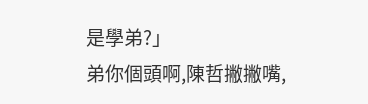是學弟?」
弟你個頭啊,陳哲撇撇嘴,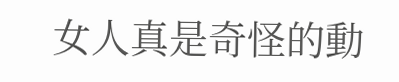女人真是奇怪的動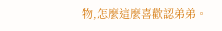物,怎麼這麼喜歡認弟弟。